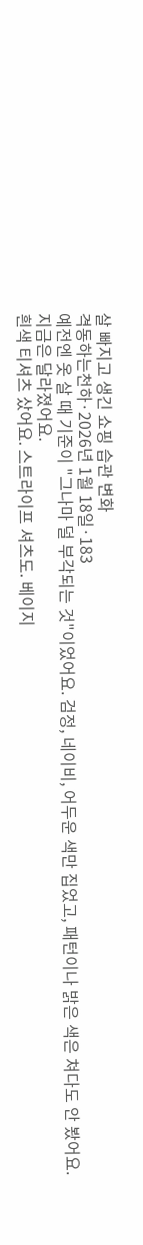살 빠지고 생긴 쇼핑 습관 변화
격동하는천하·2026년 1월 18일·183
예전엔 옷 살 때 기준이 "그나마 덜 부각되는 것"이었어요. 검정, 네이비, 어두운 색만 집었고, 패턴이나 밝은 색은 쳐다도 안 봤어요.
지금은 달라졌어요.
흰색 티셔츠 샀어요. 스트라이프 셔츠도. 베이지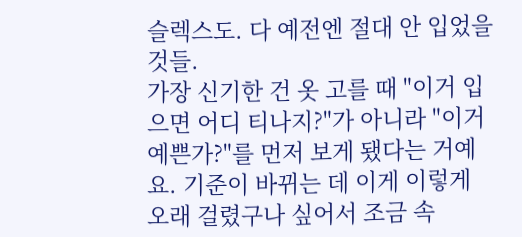슬렉스도. 다 예전엔 절대 안 입었을 것들.
가장 신기한 건 옷 고를 때 "이거 입으면 어디 티나지?"가 아니라 "이거 예쁜가?"를 먼저 보게 됐다는 거예요. 기준이 바뀌는 데 이게 이렇게 오래 걸렸구나 싶어서 조금 속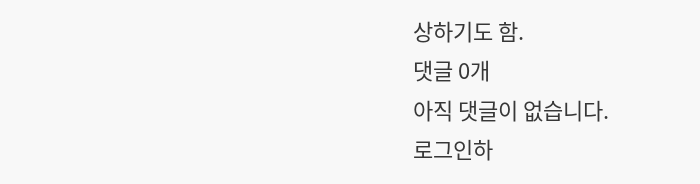상하기도 함.
댓글 0개
아직 댓글이 없습니다.
로그인하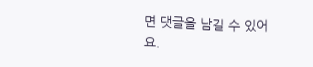면 댓글을 남길 수 있어요.